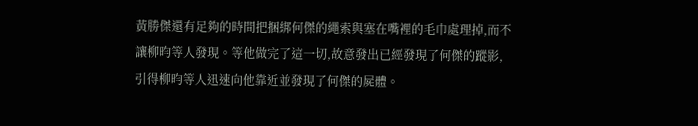黃勝傑還有足夠的時間把捆綁何傑的繩索與塞在嘴裡的毛巾處理掉,而不讓柳昀等人發現。等他做完了這一切,故意發出已經發現了何傑的蹤影,引得柳昀等人迅速向他靠近並發現了何傑的屍體。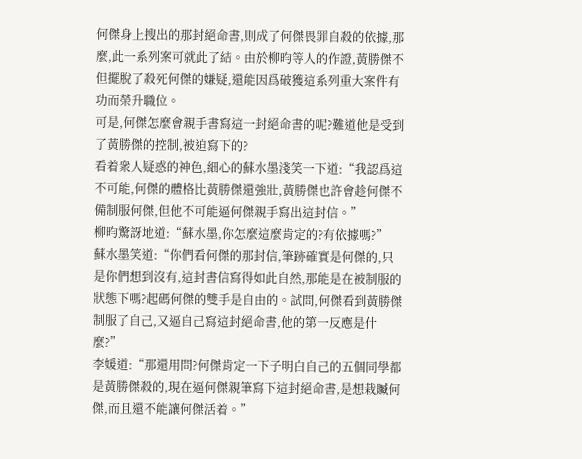何傑身上搜出的那封絕命書,則成了何傑畏罪自殺的依據,那麼,此一系列案可就此了結。由於柳昀等人的作證,黃勝傑不但擺脫了殺死何傑的嫌疑,還能因爲破獲這系列重大案件有功而榮升職位。
可是,何傑怎麼會親手書寫這一封絕命書的呢?難道他是受到了黃勝傑的控制,被迫寫下的?
看着衆人疑惑的神色,細心的蘇水墨淺笑一下道:“我認爲這不可能,何傑的體格比黃勝傑還強壯,黃勝傑也許會趁何傑不備制服何傑,但他不可能逼何傑親手寫出這封信。”
柳昀驚訝地道:“蘇水墨,你怎麼這麼肯定的?有依據嗎?”
蘇水墨笑道:“你們看何傑的那封信,筆跡確實是何傑的,只是你們想到沒有,這封書信寫得如此自然,那能是在被制服的狀態下嗎?起碼何傑的雙手是自由的。試問,何傑看到黃勝傑制服了自己,又逼自己寫這封絕命書,他的第一反應是什麼?”
李媛道:“那還用問?何傑肯定一下子明白自己的五個同學都是黃勝傑殺的,現在逼何傑親筆寫下這封絕命書,是想栽贓何傑,而且還不能讓何傑活着。”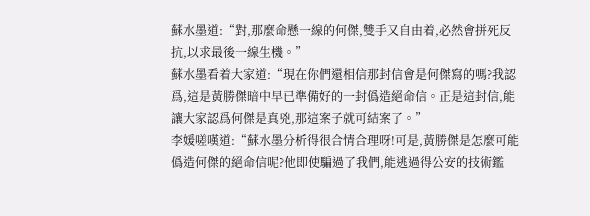蘇水墨道:“對,那麼命懸一線的何傑,雙手又自由着,必然會拼死反抗,以求最後一線生機。”
蘇水墨看着大家道:“現在你們還相信那封信會是何傑寫的嗎?我認爲,這是黃勝傑暗中早已準備好的一封僞造絕命信。正是這封信,能讓大家認爲何傑是真兇,那這案子就可結案了。”
李媛嗟嘆道:“蘇水墨分析得很合情合理呀!可是,黃勝傑是怎麼可能僞造何傑的絕命信呢?他即使騙過了我們,能逃過得公安的技術鑑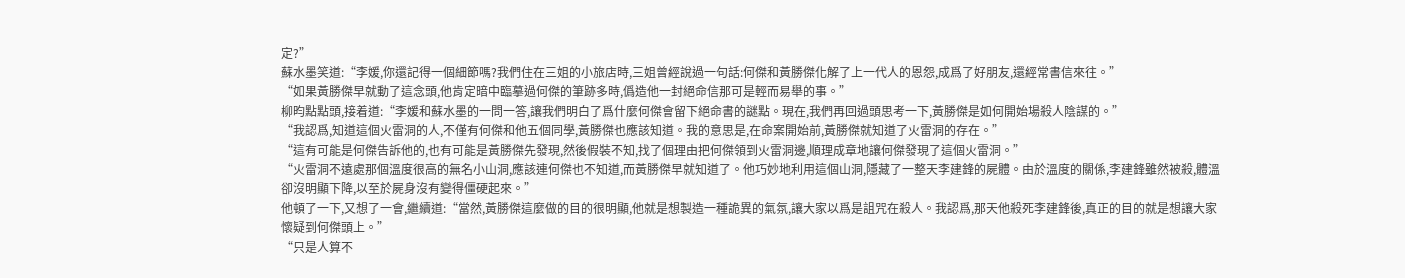定?”
蘇水墨笑道:“李媛,你還記得一個細節嗎?我們住在三姐的小旅店時,三姐曾經說過一句話:何傑和黃勝傑化解了上一代人的恩怨,成爲了好朋友,還經常書信來往。”
“如果黃勝傑早就動了這念頭,他肯定暗中臨摹過何傑的筆跡多時,僞造他一封絕命信那可是輕而易舉的事。”
柳昀點點頭,接着道:“李媛和蘇水墨的一問一答,讓我們明白了爲什麼何傑會留下絕命書的謎點。現在,我們再回過頭思考一下,黃勝傑是如何開始場殺人陰謀的。”
“我認爲,知道這個火雷洞的人,不僅有何傑和他五個同學,黃勝傑也應該知道。我的意思是,在命案開始前,黃勝傑就知道了火雷洞的存在。”
“這有可能是何傑告訴他的,也有可能是黃勝傑先發現,然後假裝不知,找了個理由把何傑領到火雷洞邊,順理成章地讓何傑發現了這個火雷洞。”
“火雷洞不遠處那個溫度很高的無名小山洞,應該連何傑也不知道,而黃勝傑早就知道了。他巧妙地利用這個山洞,隱藏了一整天李建鋒的屍體。由於溫度的關係,李建鋒雖然被殺,體溫卻沒明顯下降,以至於屍身沒有變得僵硬起來。”
他頓了一下,又想了一會,繼續道:“當然,黃勝傑這麼做的目的很明顯,他就是想製造一種詭異的氣氛,讓大家以爲是詛咒在殺人。我認爲,那天他殺死李建鋒後,真正的目的就是想讓大家懷疑到何傑頭上。”
“只是人算不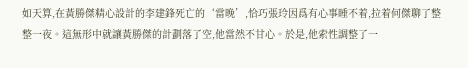如天算,在黃勝傑精心設計的李建鋒死亡的‘當晚’,恰巧張玲因爲有心事睡不着,拉着何傑聊了整整一夜。這無形中就讓黃勝傑的計劃落了空,他當然不甘心。於是,他索性調整了一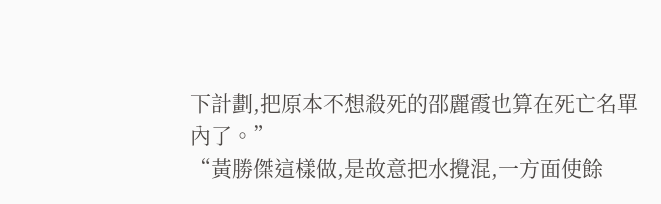下計劃,把原本不想殺死的邵麗霞也算在死亡名單內了。”
“黃勝傑這樣做,是故意把水攪混,一方面使餘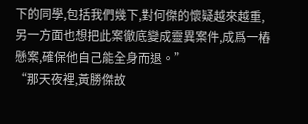下的同學,包括我們幾下,對何傑的懷疑越來越重,另一方面也想把此案徹底變成靈異案件,成爲一樁懸案,確保他自己能全身而退。”
“那天夜裡,黃勝傑故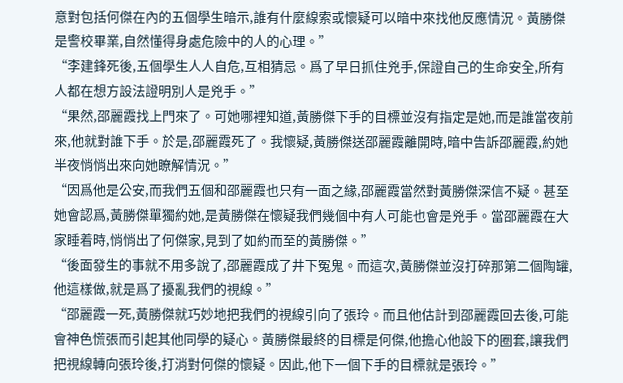意對包括何傑在內的五個學生暗示,誰有什麼線索或懷疑可以暗中來找他反應情況。黃勝傑是警校畢業,自然懂得身處危險中的人的心理。”
“李建鋒死後,五個學生人人自危,互相猜忌。爲了早日抓住兇手,保證自己的生命安全,所有人都在想方設法證明別人是兇手。”
“果然,邵麗霞找上門來了。可她哪裡知道,黃勝傑下手的目標並沒有指定是她,而是誰當夜前來,他就對誰下手。於是,邵麗霞死了。我懷疑,黃勝傑送邵麗霞離開時,暗中告訴邵麗霞,約她半夜悄悄出來向她瞭解情況。”
“因爲他是公安,而我們五個和邵麗霞也只有一面之緣,邵麗霞當然對黃勝傑深信不疑。甚至她會認爲,黃勝傑單獨約她,是黃勝傑在懷疑我們幾個中有人可能也會是兇手。當邵麗霞在大家睡着時,悄悄出了何傑家,見到了如約而至的黃勝傑。”
“後面發生的事就不用多說了,邵麗霞成了井下冤鬼。而這次,黃勝傑並沒打碎那第二個陶罐,他這樣做,就是爲了擾亂我們的視線。”
“邵麗霞一死,黃勝傑就巧妙地把我們的視線引向了張玲。而且他估計到邵麗霞回去後,可能會神色慌張而引起其他同學的疑心。黃勝傑最終的目標是何傑,他擔心他設下的圈套,讓我們把視線轉向張玲後,打消對何傑的懷疑。因此,他下一個下手的目標就是張玲。”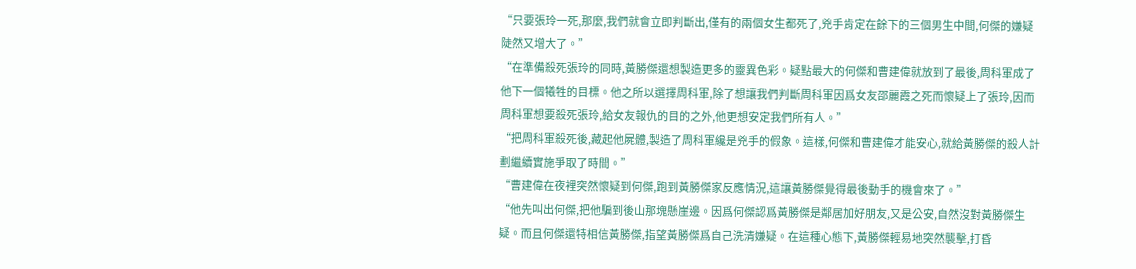“只要張玲一死,那麼,我們就會立即判斷出,僅有的兩個女生都死了,兇手肯定在餘下的三個男生中間,何傑的嫌疑陡然又增大了。”
“在準備殺死張玲的同時,黃勝傑還想製造更多的靈異色彩。疑點最大的何傑和曹建偉就放到了最後,周科軍成了他下一個犧牲的目標。他之所以選擇周科軍,除了想讓我們判斷周科軍因爲女友邵麗霞之死而懷疑上了張玲,因而周科軍想要殺死張玲,給女友報仇的目的之外,他更想安定我們所有人。”
“把周科軍殺死後,藏起他屍體,製造了周科軍纔是兇手的假象。這樣,何傑和曹建偉才能安心,就給黃勝傑的殺人計劃繼續實施爭取了時間。”
“曹建偉在夜裡突然懷疑到何傑,跑到黃勝傑家反應情況,這讓黃勝傑覺得最後動手的機會來了。”
“他先叫出何傑,把他騙到後山那塊懸崖邊。因爲何傑認爲黃勝傑是鄰居加好朋友,又是公安,自然沒對黃勝傑生疑。而且何傑還特相信黃勝傑,指望黃勝傑爲自己洗清嫌疑。在這種心態下,黃勝傑輕易地突然襲擊,打昏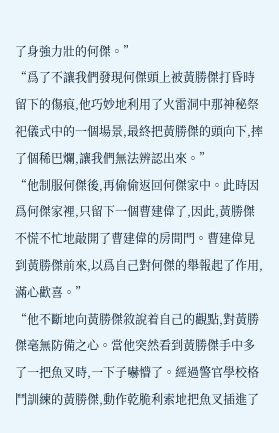了身強力壯的何傑。”
“爲了不讓我們發現何傑頭上被黃勝傑打昏時留下的傷痕,他巧妙地利用了火雷洞中那神秘祭祀儀式中的一個場景,最終把黃勝傑的頭向下,摔了個稀巴爛,讓我們無法辨認出來。”
“他制服何傑後,再偷偷返回何傑家中。此時因爲何傑家裡,只留下一個曹建偉了,因此,黃勝傑不慌不忙地敲開了曹建偉的房間門。曹建偉見到黃勝傑前來,以爲自己對何傑的舉報起了作用,滿心歡喜。”
“他不斷地向黃勝傑敘說着自己的觀點,對黃勝傑毫無防備之心。當他突然看到黃勝傑手中多了一把魚叉時,一下子嚇懵了。經過警官學校格鬥訓練的黃勝傑,動作乾脆利索地把魚叉插進了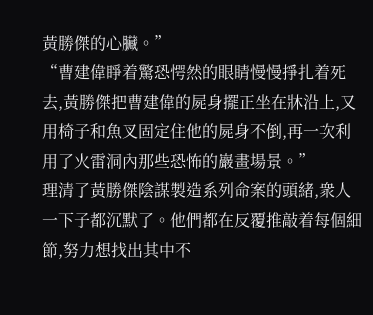黃勝傑的心臟。”
“曹建偉睜着驚恐愕然的眼睛慢慢掙扎着死去,黃勝傑把曹建偉的屍身擺正坐在牀沿上,又用椅子和魚叉固定住他的屍身不倒,再一次利用了火雷洞內那些恐怖的巖畫場景。”
理清了黃勝傑陰謀製造系列命案的頭緒,衆人一下子都沉默了。他們都在反覆推敲着每個細節,努力想找出其中不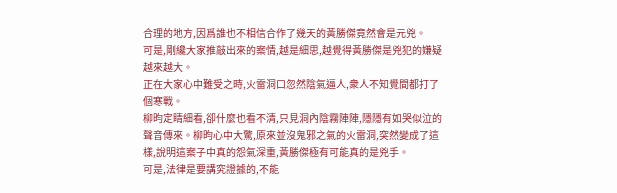合理的地方,因爲誰也不相信合作了幾天的黃勝傑竟然會是元兇。
可是,剛纔大家推敲出來的案情,越是細思,越覺得黃勝傑是兇犯的嫌疑越來越大。
正在大家心中難受之時,火雷洞口忽然陰氣逼人,衆人不知覺間都打了個寒戰。
柳昀定睛細看,卻什麼也看不清,只見洞內陰霧陣陣,隱隱有如哭似泣的聲音傳來。柳昀心中大驚,原來並沒鬼邪之氣的火雷洞,突然變成了這樣,說明這案子中真的怨氣深重,黃勝傑極有可能真的是兇手。
可是,法律是要講究證據的,不能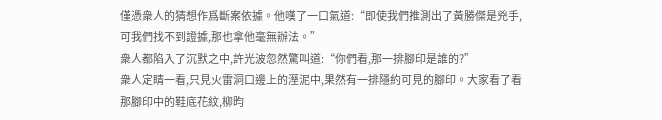僅憑衆人的猜想作爲斷案依據。他嘆了一口氣道:“即使我們推測出了黃勝傑是兇手,可我們找不到證據,那也拿他毫無辦法。”
衆人都陷入了沉默之中,許光波忽然驚叫道:“你們看,那一排腳印是誰的?”
衆人定睛一看,只見火雷洞口邊上的溼泥中,果然有一排隱約可見的腳印。大家看了看那腳印中的鞋底花紋,柳昀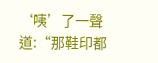‘咦’了一聲道:“那鞋印都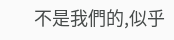不是我們的,似乎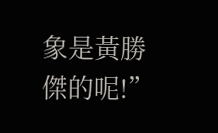象是黃勝傑的呢!”